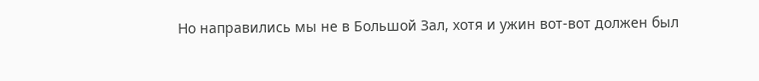Но направились мы не в Большой Зал, хотя и ужин вот-вот должен был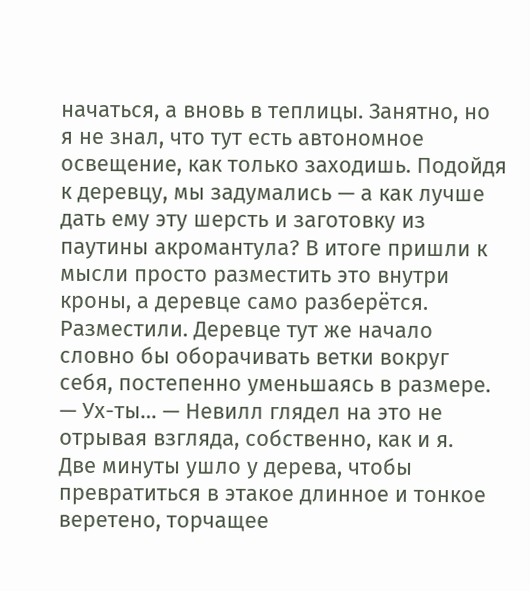начаться, а вновь в теплицы. Занятно, но я не знал, что тут есть автономное освещение, как только заходишь. Подойдя к деревцу, мы задумались — а как лучше дать ему эту шерсть и заготовку из паутины акромантула? В итоге пришли к мысли просто разместить это внутри кроны, а деревце само разберётся. Разместили. Деревце тут же начало словно бы оборачивать ветки вокруг себя, постепенно уменьшаясь в размере.
— Ух-ты… — Невилл глядел на это не отрывая взгляда, собственно, как и я.
Две минуты ушло у дерева, чтобы превратиться в этакое длинное и тонкое веретено, торчащее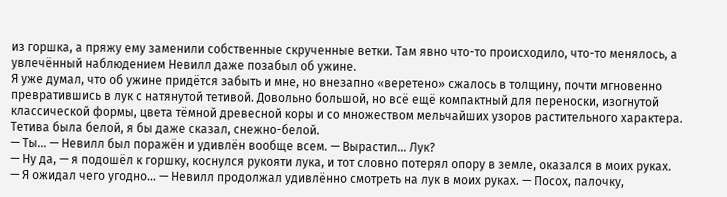из горшка, а пряжу ему заменили собственные скрученные ветки. Там явно что-то происходило, что-то менялось, а увлечённый наблюдением Невилл даже позабыл об ужине.
Я уже думал, что об ужине придётся забыть и мне, но внезапно «веретено» сжалось в толщину, почти мгновенно превратившись в лук с натянутой тетивой. Довольно большой, но всё ещё компактный для переноски, изогнутой классической формы, цвета тёмной древесной коры и со множеством мельчайших узоров растительного характера. Тетива была белой, я бы даже сказал, снежно-белой.
— Ты… — Невилл был поражён и удивлён вообще всем. — Вырастил… Лук?
— Ну да, — я подошёл к горшку, коснулся рукояти лука, и тот словно потерял опору в земле, оказался в моих руках.
— Я ожидал чего угодно… — Невилл продолжал удивлённо смотреть на лук в моих руках. — Посох, палочку,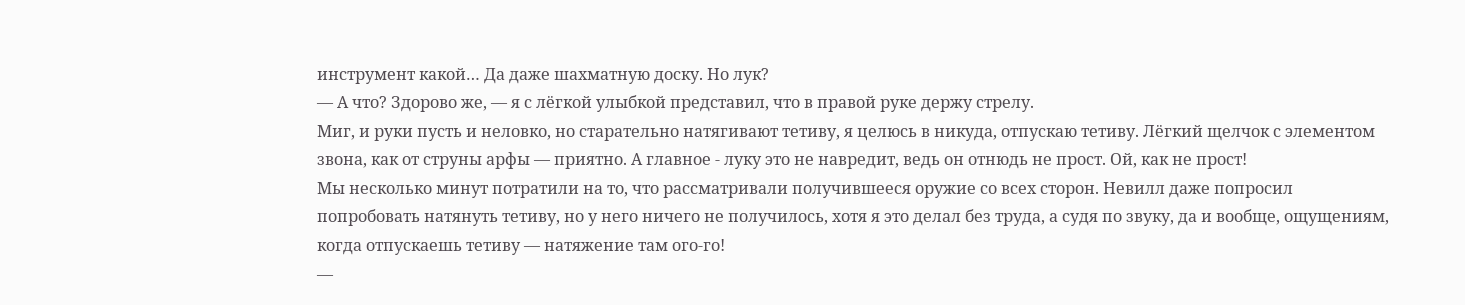инструмент какой… Да даже шахматную доску. Но лук?
— А что? Здорово же, — я с лёгкой улыбкой представил, что в правой руке держу стрелу.
Миг, и руки пусть и неловко, но старательно натягивают тетиву, я целюсь в никуда, отпускаю тетиву. Лёгкий щелчок с элементом звона, как от струны арфы — приятно. А главное - луку это не навредит, ведь он отнюдь не прост. Ой, как не прост!
Мы несколько минут потратили на то, что рассматривали получившееся оружие со всех сторон. Невилл даже попросил попробовать натянуть тетиву, но у него ничего не получилось, хотя я это делал без труда, а судя по звуку, да и вообще, ощущениям, когда отпускаешь тетиву — натяжение там ого-го!
—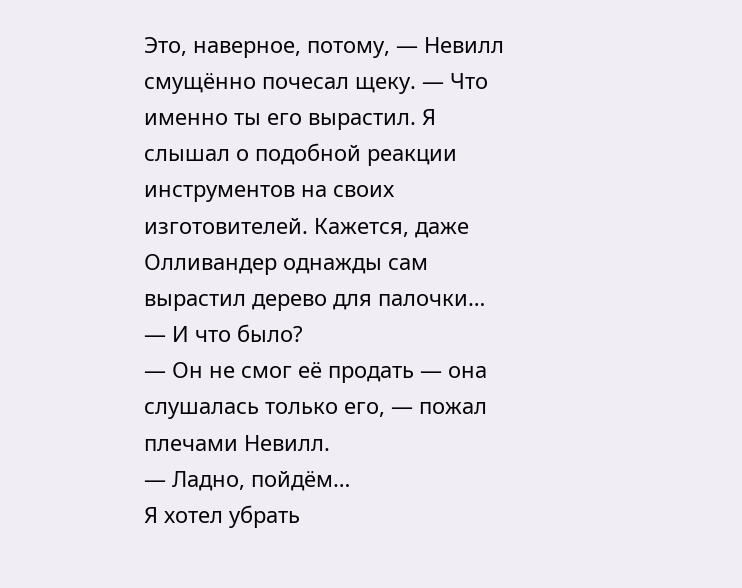Это, наверное, потому, — Невилл смущённо почесал щеку. — Что именно ты его вырастил. Я слышал о подобной реакции инструментов на своих изготовителей. Кажется, даже Олливандер однажды сам вырастил дерево для палочки…
— И что было?
— Он не смог её продать — она слушалась только его, — пожал плечами Невилл.
— Ладно, пойдём…
Я хотел убрать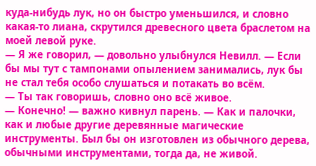куда-нибудь лук, но он быстро уменьшился, и словно какая-то лиана, скрутился древесного цвета браслетом на моей левой руке.
— Я же говорил, — довольно улыбнулся Невилл. — Если бы мы тут с тампонами опылением занимались, лук бы не стал тебя особо слушаться и потакать во всём.
— Ты так говоришь, словно оно всё живое.
— Конечно! — важно кивнул парень. — Как и палочки, как и любые другие деревянные магические инструменты. Был бы он изготовлен из обычного дерева, обычными инструментами, тогда да, не живой.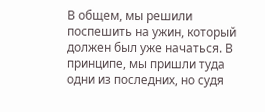В общем, мы решили поспешить на ужин, который должен был уже начаться. В принципе, мы пришли туда одни из последних, но судя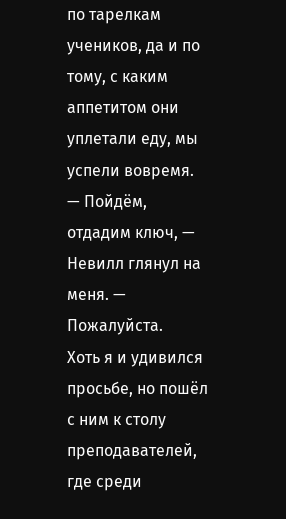по тарелкам учеников, да и по тому, с каким аппетитом они уплетали еду, мы успели вовремя.
— Пойдём, отдадим ключ, — Невилл глянул на меня. — Пожалуйста.
Хоть я и удивился просьбе, но пошёл с ним к столу преподавателей, где среди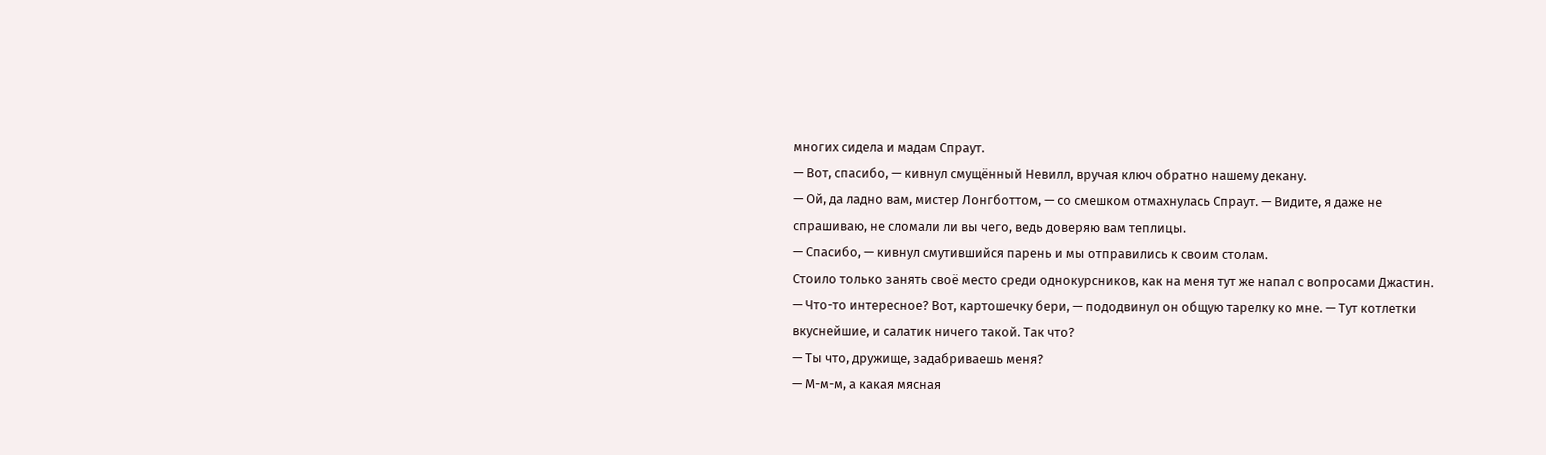многих сидела и мадам Спраут.
— Вот, спасибо, — кивнул смущённый Невилл, вручая ключ обратно нашему декану.
— Ой, да ладно вам, мистер Лонгботтом, — со смешком отмахнулась Спраут. — Видите, я даже не спрашиваю, не сломали ли вы чего, ведь доверяю вам теплицы.
— Спасибо, — кивнул смутившийся парень и мы отправились к своим столам.
Стоило только занять своё место среди однокурсников, как на меня тут же напал с вопросами Джастин.
— Что-то интересное? Вот, картошечку бери, — пододвинул он общую тарелку ко мне. — Тут котлетки вкуснейшие, и салатик ничего такой. Так что?
— Ты что, дружище, задабриваешь меня?
— М-м-м, а какая мясная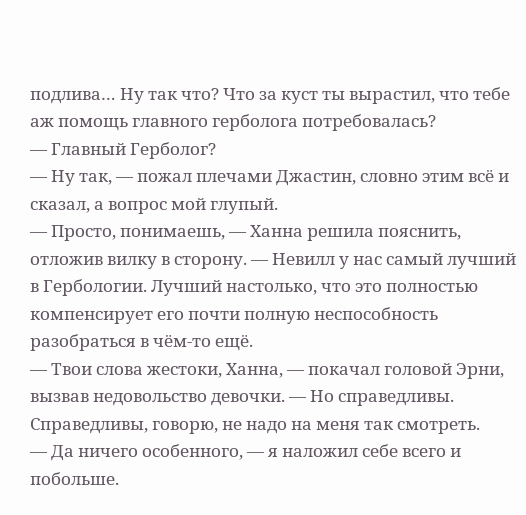подлива… Ну так что? Что за куст ты вырастил, что тебе аж помощь главного герболога потребовалась?
— Главный Герболог?
— Ну так, — пожал плечами Джастин, словно этим всё и сказал, а вопрос мой глупый.
— Просто, понимаешь, — Ханна решила пояснить, отложив вилку в сторону. — Невилл у нас самый лучший в Гербологии. Лучший настолько, что это полностью компенсирует его почти полную неспособность разобраться в чём-то ещё.
— Твои слова жестоки, Ханна, — покачал головой Эрни, вызвав недовольство девочки. — Но справедливы. Справедливы, говорю, не надо на меня так смотреть.
— Да ничего особенного, — я наложил себе всего и побольше.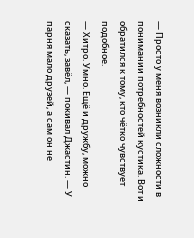— Просто у меня возникли сложности в понимании потребностей кустика. Вот и обратился к тому, кто чётко чувствует подобное.
— Хитро. Умно. Ещё и дружбу, можно сказать, завёл, — покивал Джастин. — У парня мало друзей, а сам он не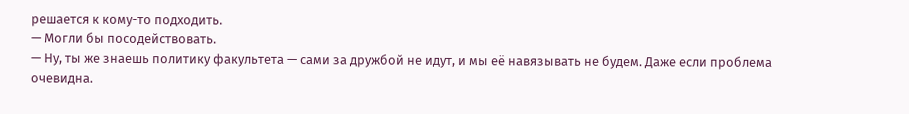решается к кому-то подходить.
— Могли бы посодействовать.
— Ну, ты же знаешь политику факультета — сами за дружбой не идут, и мы её навязывать не будем. Даже если проблема очевидна.